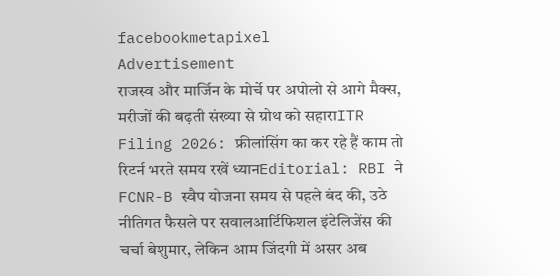facebookmetapixel
Advertisement
राजस्व और मार्जिन के मोर्चे पर अपोलो से आगे मैक्स, मरीजों की बढ़ती संख्या से ग्रोथ को सहाराITR Filing 2026: फ्रीलांसिंग का कर रहे हैं काम तो रिटर्न भरते समय रखें ध्यानEditorial: RBI ने FCNR-B स्वैप योजना समय से पहले बंद की, उठे नीतिगत फैसले पर सवालआर्टिफिशल इंटेलिजेंस की चर्चा बेशुमार, लेकिन आम जिंदगी में असर अब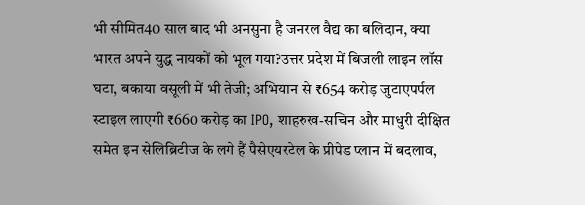भी सीमित40 साल बाद भी अनसुना है जनरल वैद्य का बलिदान, क्या भारत अपने युद्ध नायकों को भूल गया?उत्तर प्रदेश में बिजली लाइन लॉस घटा, बकाया वसूली में भी तेजी; अभियान से ₹654 करोड़ जुटाएपर्पल स्टाइल लाएगी ₹660 करोड़ का IPO, शाहरुख-सचिन और माधुरी दीक्षित समेत इन सेलिब्रिटीज के लगे हैं पैसेएयरटेल के प्रीपेड प्लान में बदलाव,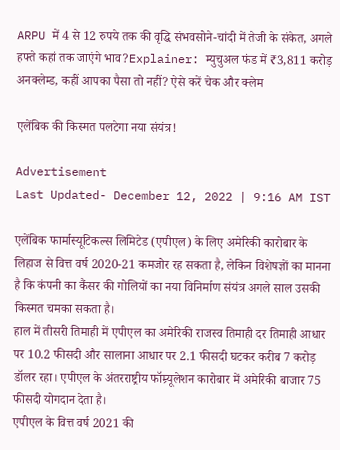ARPU में 4 से 12 रुपये तक की वृद्धि संभवसोने-चांदी में तेजी के संकेत, अगले हफ्ते कहां तक जाएंगे भाव?Explainer: म्युचुअल फंड में ₹3,811 करोड़ अनक्लेम्ड, कहीं आपका पैसा तो नहीं? ऐसे करें चेक और क्लेम

एलेंबिक की किस्मत पलटेगा नया संयंत्र!

Advertisement
Last Updated- December 12, 2022 | 9:16 AM IST

एलेंबिक फार्मास्यूटिकल्स लिमिटेड (एपीएल) के लिए अमेरिकी कारोबार के लिहाज से वित्त वर्ष 2020-21 कमजोर रह सकता है, लेकिन विशेषज्ञों का मानना है कि कंपनी का कैंसर की गोलियों का नया विनिर्माण संयंत्र अगले साल उसकी किस्मत चमका सकता है।
हाल में तीसरी तिमाही में एपीएल का अमेरिकी राजस्व तिमाही दर तिमाही आधार पर 10.2 फीसदी और सालाना आधार पर 2.1 फीसदी घटकर करीब 7 करोड़ डॉलर रहा। एपीएल के अंतरराष्ट्रीय फॉम्र्यूलेशन कारोबार में अमेरिकी बाजार 75 फीसदी योगदान देता है।
एपीएल के वित्त वर्ष 2021 की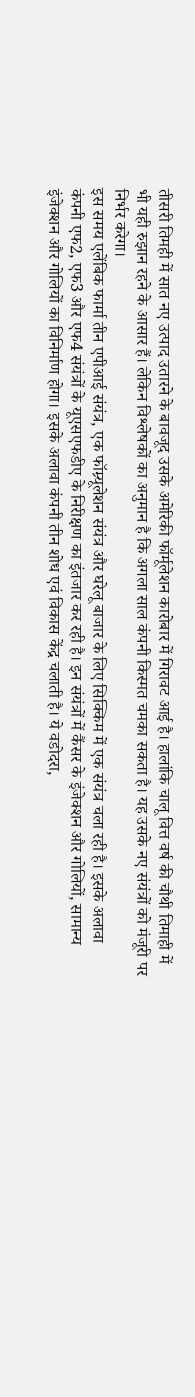तीसरी तिमही में सात नए उत्पाद उतारने के बावजूद उसके अमेरिकी फॉर्मूलेशन कारोबार में गिरावट आई है। हालांकि चालू वित्त वर्ष की चौथी तिमाही में भी यही रुझान रहने के आसार हैं। लेकिन विश्लेषकों का अनुमान है कि अगला साल कंपनी किस्मत चमका सकता है। यह उसके नए संयंत्रों को मंजूरी पर निर्भर करेगा।
इस समय एलेंबिक फार्मा तीन एपीआई संयंत्र, एक फॉम्र्यूलेशन संयंत्र और घरेलू बाजार के लिए सिक्किम में एक संयंत्र चला रही है। इसके अलावा कंपनी एफ2, एफ3 और एफ4 संयंत्रों के यूएसएफडीए के निरीक्षण का इंतजार कर रही है। इन संयंत्रों में कैंसर के इंजेक्शन और गोलियों, सामान्य इंजेक्शन और गोलियों का विनिर्माण होगा। इसके अलावा कंपनी तीन शोध एवं विकास केंद्र चलाती है। ये वडोदरा,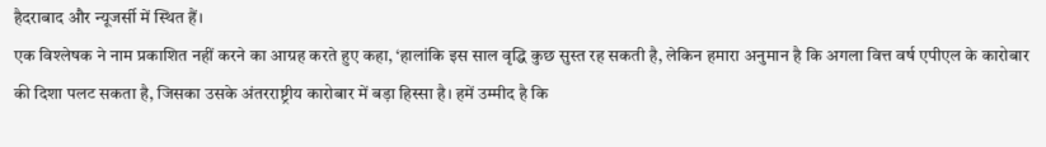हैदराबाद और न्यूजर्सी में स्थित हैं।
एक विश्लेषक ने नाम प्रकाशित नहीं करने का आग्रह करते हुए कहा, ‘हालांकि इस साल वृद्धि कुछ सुस्त रह सकती है, लेकिन हमारा अनुमान है कि अगला वित्त वर्ष एपीएल के कारोबार की दिशा पलट सकता है, जिसका उसके अंतरराष्ट्रीय कारोबार में बड़ा हिस्सा है। हमें उम्मीद है कि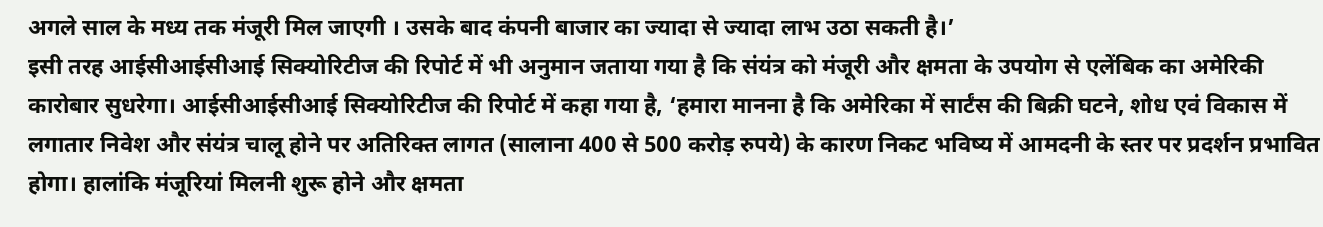अगले साल के मध्य तक मंजूरी मिल जाएगी । उसके बाद कंपनी बाजार का ज्यादा से ज्यादा लाभ उठा सकती है।’
इसी तरह आईसीआईसीआई सिक्योरिटीज की रिपोर्ट में भी अनुमान जताया गया है कि संयंत्र को मंजूरी और क्षमता के उपयोग से एलेंबिक का अमेरिकी कारोबार सुधरेगा। आईसीआईसीआई सिक्योरिटीज की रिपोर्ट में कहा गया है, ‘हमारा मानना है कि अमेरिका में सार्टंस की बिक्री घटने, शोध एवं विकास में लगातार निवेश और संयंत्र चालू होने पर अतिरिक्त लागत (सालाना 400 से 500 करोड़ रुपये) के कारण निकट भविष्य में आमदनी के स्तर पर प्रदर्शन प्रभावित होगा। हालांकि मंजूरियां मिलनी शुरू होने और क्षमता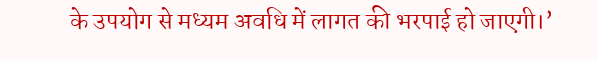के उपयोग से मध्यम अवधि में लागत की भरपाई हो जाएगी।’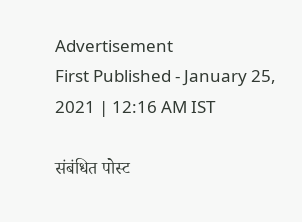Advertisement
First Published - January 25, 2021 | 12:16 AM IST

संबंधित पोस्ट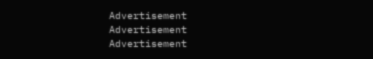Advertisement
Advertisement
Advertisement